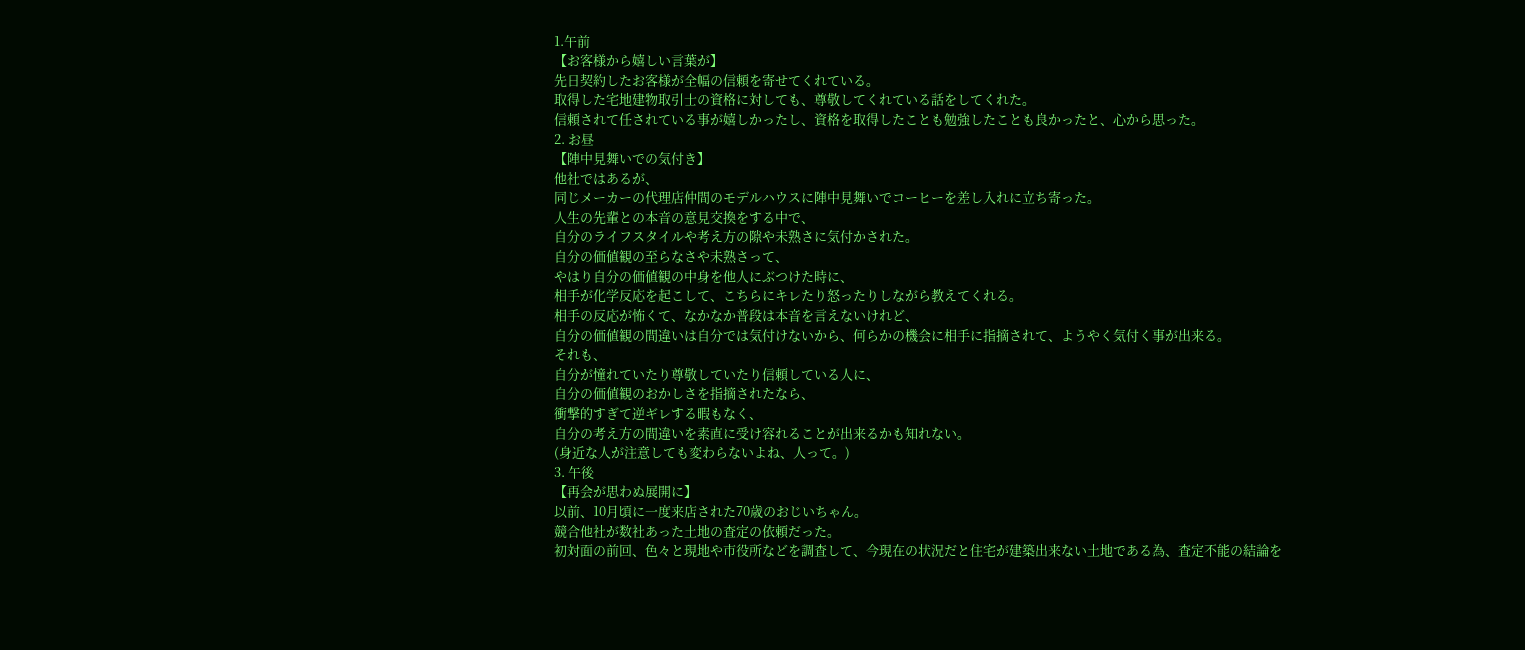1.午前
【お客様から嬉しい言葉が】
先日契約したお客様が全幅の信頼を寄せてくれている。
取得した宅地建物取引士の資格に対しても、尊敬してくれている話をしてくれた。
信頼されて任されている事が嬉しかったし、資格を取得したことも勉強したことも良かったと、心から思った。
2. お昼
【陣中見舞いでの気付き】
他社ではあるが、
同じメーカーの代理店仲間のモデルハウスに陣中見舞いでコーヒーを差し入れに立ち寄った。
人生の先輩との本音の意見交換をする中で、
自分のライフスタイルや考え方の隙や未熟さに気付かされた。
自分の価値観の至らなさや未熟さって、
やはり自分の価値観の中身を他人にぶつけた時に、
相手が化学反応を起こして、こちらにキレたり怒ったりしながら教えてくれる。
相手の反応が怖くて、なかなか普段は本音を言えないけれど、
自分の価値観の間違いは自分では気付けないから、何らかの機会に相手に指摘されて、ようやく気付く事が出来る。
それも、
自分が憧れていたり尊敬していたり信頼している人に、
自分の価値観のおかしさを指摘されたなら、
衝撃的すぎて逆ギレする暇もなく、
自分の考え方の間違いを素直に受け容れることが出来るかも知れない。
(身近な人が注意しても変わらないよね、人って。)
3. 午後
【再会が思わぬ展開に】
以前、10月頃に一度来店された70歳のおじいちゃん。
競合他社が数社あった土地の査定の依頼だった。
初対面の前回、色々と現地や市役所などを調査して、今現在の状況だと住宅が建築出来ない土地である為、査定不能の結論を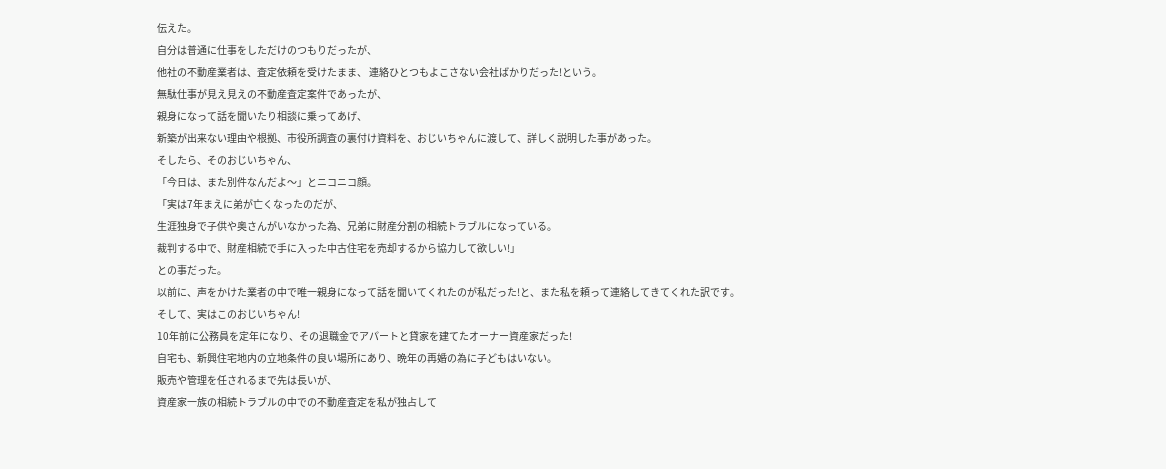伝えた。
自分は普通に仕事をしただけのつもりだったが、
他社の不動産業者は、査定依頼を受けたまま、 連絡ひとつもよこさない会社ばかりだった!という。
無駄仕事が見え見えの不動産査定案件であったが、
親身になって話を聞いたり相談に乗ってあげ、
新築が出来ない理由や根拠、市役所調査の裏付け資料を、おじいちゃんに渡して、詳しく説明した事があった。
そしたら、そのおじいちゃん、
「今日は、また別件なんだよ〜」とニコニコ顔。
「実は7年まえに弟が亡くなったのだが、
生涯独身で子供や奥さんがいなかった為、兄弟に財産分割の相続トラブルになっている。
裁判する中で、財産相続で手に入った中古住宅を売却するから協力して欲しい!」
との事だった。
以前に、声をかけた業者の中で唯一親身になって話を聞いてくれたのが私だった!と、また私を頼って連絡してきてくれた訳です。
そして、実はこのおじいちゃん!
10年前に公務員を定年になり、その退職金でアパートと貸家を建てたオーナー資産家だった!
自宅も、新興住宅地内の立地条件の良い場所にあり、晩年の再婚の為に子どもはいない。
販売や管理を任されるまで先は長いが、
資産家一族の相続トラブルの中での不動産査定を私が独占して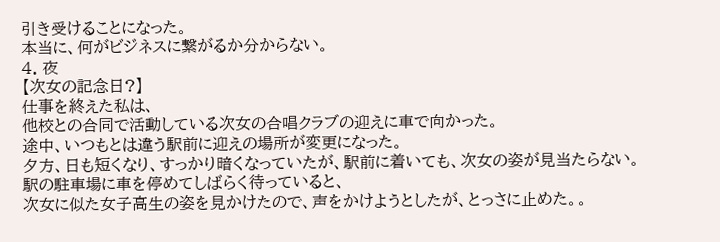引き受けることになった。
本当に、何がビジネスに繋がるか分からない。
4. 夜
【次女の記念日?】
仕事を終えた私は、
他校との合同で活動している次女の合唱クラブの迎えに車で向かった。
途中、いつもとは違う駅前に迎えの場所が変更になった。
夕方、日も短くなり、すっかり暗くなっていたが、駅前に着いても、次女の姿が見当たらない。
駅の駐車場に車を停めてしばらく待っていると、
次女に似た女子高生の姿を見かけたので、声をかけようとしたが、とっさに止めた。。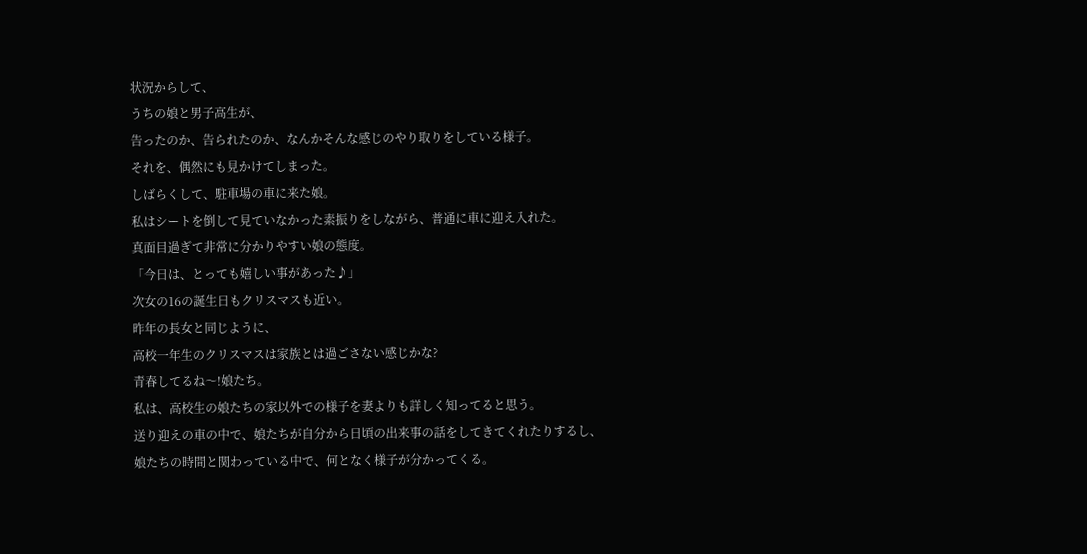状況からして、
うちの娘と男子高生が、
告ったのか、告られたのか、なんかそんな感じのやり取りをしている様子。
それを、偶然にも見かけてしまった。
しばらくして、駐車場の車に来た娘。
私はシートを倒して見ていなかった素振りをしながら、普通に車に迎え入れた。
真面目過ぎて非常に分かりやすい娘の態度。
「今日は、とっても嬉しい事があった♪」
次女の16の誕生日もクリスマスも近い。
昨年の長女と同じように、
高校一年生のクリスマスは家族とは過ごさない感じかな?
青春してるね〜!娘たち。
私は、高校生の娘たちの家以外での様子を妻よりも詳しく知ってると思う。
送り迎えの車の中で、娘たちが自分から日頃の出来事の話をしてきてくれたりするし、
娘たちの時間と関わっている中で、何となく様子が分かってくる。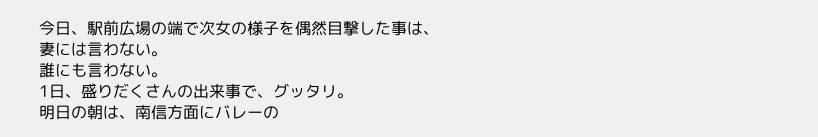今日、駅前広場の端で次女の様子を偶然目撃した事は、
妻には言わない。
誰にも言わない。
1日、盛りだくさんの出来事で、グッタリ。
明日の朝は、南信方面にバレーの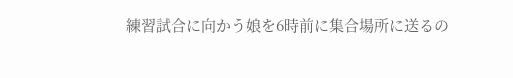練習試合に向かう娘を6時前に集合場所に送るの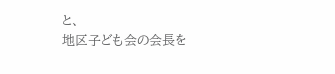と、
地区子ども会の会長を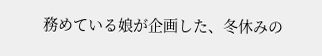務めている娘が企画した、冬休みの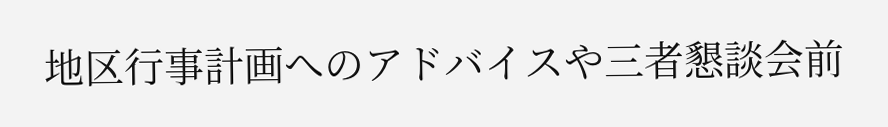地区行事計画へのアドバイスや三者懇談会前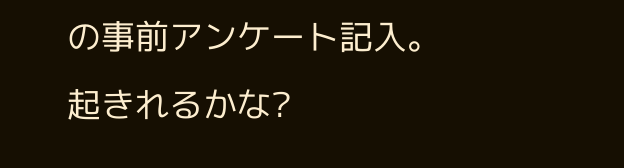の事前アンケート記入。
起きれるかな?